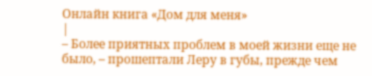Онлайн книга «Дом для меня»
|
– Более приятных проблем в моей жизни еще не было, – прошептали Леру в губы, прежде чем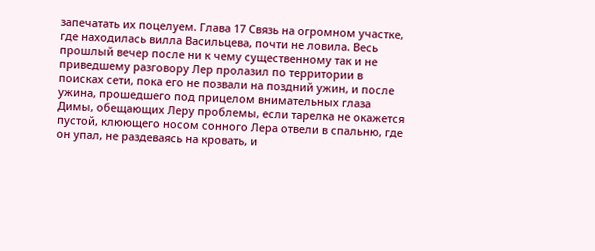запечатать их поцелуем. Глава 17 Связь на огромном участке, где находилась вилла Васильцева, почти не ловила. Весь прошлый вечер после ни к чему существенному так и не приведшему разговору Лер пролазил по территории в поисках сети, пока его не позвали на поздний ужин, и после ужина, прошедшего под прицелом внимательных глаза Димы, обещающих Леру проблемы, если тарелка не окажется пустой, клюющего носом сонного Лера отвели в спальню, где он упал, не раздеваясь на кровать, и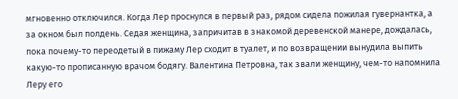мгновенно отключился. Когда Лер проснулся в первый раз, рядом сидела пожилая гувернантка, а за окном был полдень. Седая женщина, запричитав в знакомой деревенской манере, дождалась, пока почему-то переодетый в пижаму Лер сходит в туалет, и по возвращении вынудила выпить какую-то прописанную врачом бодягу. Валентина Петровна, так звали женщину, чем-то напомнила Леру его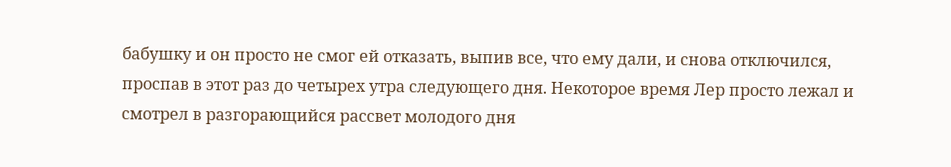бабушку и он просто не смог ей отказать, выпив все, что ему дали, и снова отключился, проспав в этот раз до четырех утра следующего дня. Некоторое время Лер просто лежал и смотрел в разгорающийся рассвет молодого дня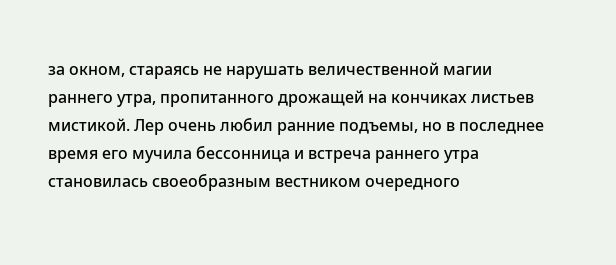за окном, стараясь не нарушать величественной магии раннего утра, пропитанного дрожащей на кончиках листьев мистикой. Лер очень любил ранние подъемы, но в последнее время его мучила бессонница и встреча раннего утра становилась своеобразным вестником очередного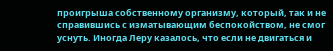проигрыша собственному организму, который, так и не справившись с изматывающим беспокойством, не смог уснуть. Иногда Леру казалось, что если не двигаться и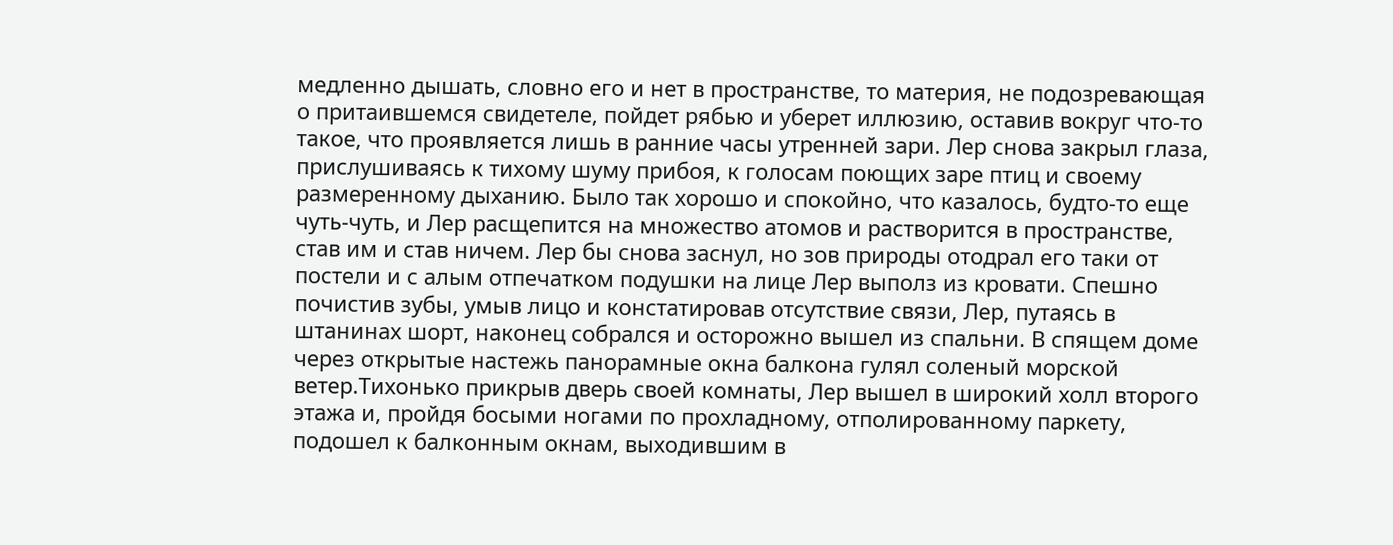медленно дышать, словно его и нет в пространстве, то материя, не подозревающая о притаившемся свидетеле, пойдет рябью и уберет иллюзию, оставив вокруг что-то такое, что проявляется лишь в ранние часы утренней зари. Лер снова закрыл глаза, прислушиваясь к тихому шуму прибоя, к голосам поющих заре птиц и своему размеренному дыханию. Было так хорошо и спокойно, что казалось, будто-то еще чуть-чуть, и Лер расщепится на множество атомов и растворится в пространстве, став им и став ничем. Лер бы снова заснул, но зов природы отодрал его таки от постели и с алым отпечатком подушки на лице Лер выполз из кровати. Спешно почистив зубы, умыв лицо и констатировав отсутствие связи, Лер, путаясь в штанинах шорт, наконец собрался и осторожно вышел из спальни. В спящем доме через открытые настежь панорамные окна балкона гулял соленый морской ветер.Тихонько прикрыв дверь своей комнаты, Лер вышел в широкий холл второго этажа и, пройдя босыми ногами по прохладному, отполированному паркету, подошел к балконным окнам, выходившим в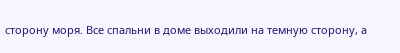сторону моря. Все спальни в доме выходили на темную сторону, а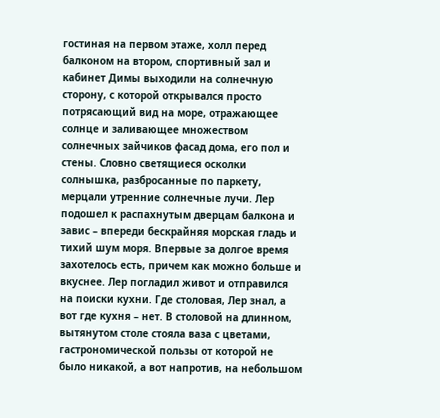гостиная на первом этаже, холл перед балконом на втором, спортивный зал и кабинет Димы выходили на солнечную сторону, с которой открывался просто потрясающий вид на море, отражающее солнце и заливающее множеством солнечных зайчиков фасад дома, его пол и стены. Словно светящиеся осколки солнышка, разбросанные по паркету, мерцали утренние солнечные лучи. Лер подошел к распахнутым дверцам балкона и завис – впереди бескрайняя морская гладь и тихий шум моря. Впервые за долгое время захотелось есть, причем как можно больше и вкуснее. Лер погладил живот и отправился на поиски кухни. Где столовая, Лер знал, а вот где кухня – нет. В столовой на длинном, вытянутом столе стояла ваза с цветами, гастрономической пользы от которой не было никакой, а вот напротив, на небольшом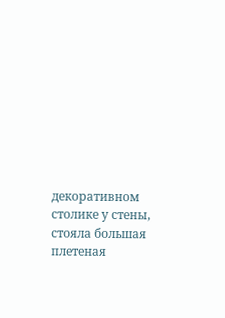декоративном столике у стены, стояла большая плетеная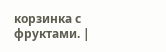корзинка с фруктами. |